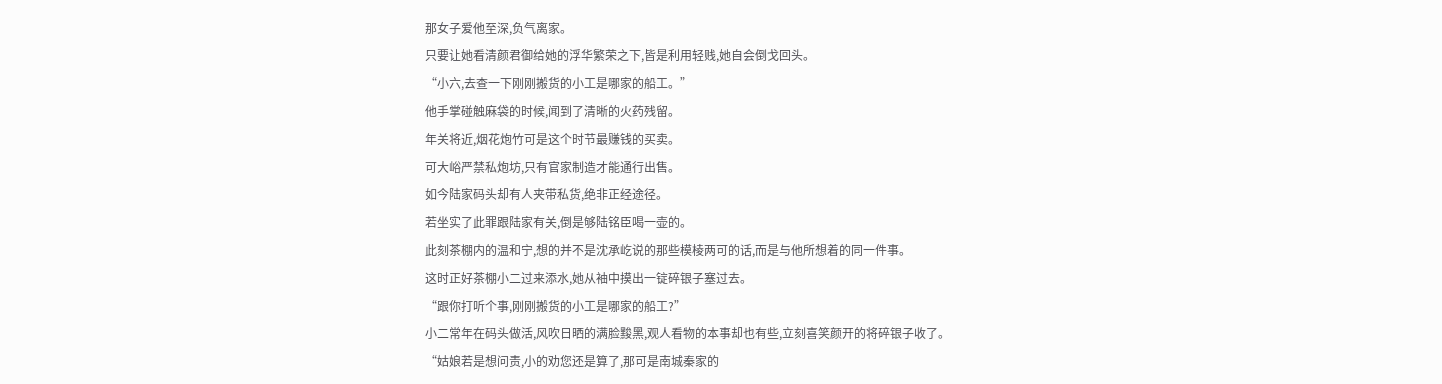那女子爱他至深,负气离家。
只要让她看清颜君御给她的浮华繁荣之下,皆是利用轻贱,她自会倒戈回头。
“小六,去查一下刚刚搬货的小工是哪家的船工。”
他手掌碰触麻袋的时候,闻到了清晰的火药残留。
年关将近,烟花炮竹可是这个时节最赚钱的买卖。
可大峪严禁私炮坊,只有官家制造才能通行出售。
如今陆家码头却有人夹带私货,绝非正经途径。
若坐实了此罪跟陆家有关,倒是够陆铭臣喝一壶的。
此刻茶棚内的温和宁,想的并不是沈承屹说的那些模棱两可的话,而是与他所想着的同一件事。
这时正好茶棚小二过来添水,她从袖中摸出一锭碎银子塞过去。
“跟你打听个事,刚刚搬货的小工是哪家的船工?”
小二常年在码头做活,风吹日晒的满脸黢黑,观人看物的本事却也有些,立刻喜笑颜开的将碎银子收了。
“姑娘若是想问责,小的劝您还是算了,那可是南城秦家的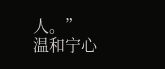人。”
温和宁心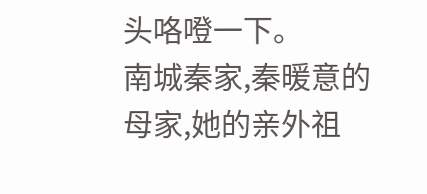头咯噔一下。
南城秦家,秦暖意的母家,她的亲外祖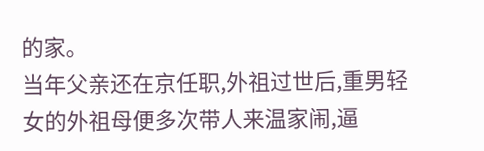的家。
当年父亲还在京任职,外祖过世后,重男轻女的外祖母便多次带人来温家闹,逼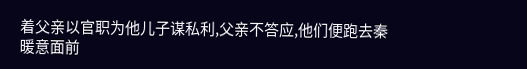着父亲以官职为他儿子谋私利,父亲不答应,他们便跑去秦暖意面前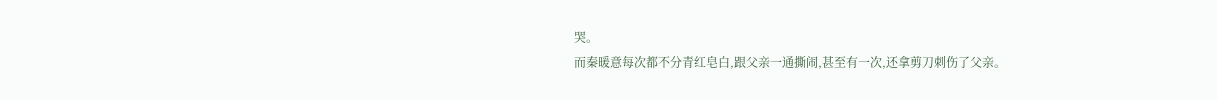哭。
而秦暖意每次都不分青红皂白,跟父亲一通撕闹,甚至有一次,还拿剪刀刺伤了父亲。